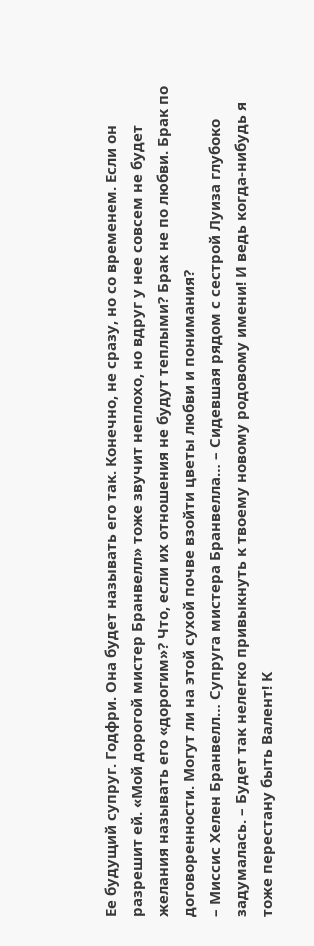Ее будущий супруг. Годфри. Она будет называть его так. Конечно, не сразу, но со временем. Если он разрешит ей. «Мой дорогой мистер Бранвелл» тоже звучит неплохо, но вдруг у нее совсем не будет желания называть его «дорогим»? Что, если их отношения не будут теплыми? Брак не по любви. Брак по договоренности. Могут ли на этой сухой почве взойти цветы любви и понимания?
– Миссис Хелен Бранвелл… Супруга мистера Бранвелла… – Сидевшая рядом с сестрой Луиза глубоко задумалась. – Будет так нелегко привыкнуть к твоему новому родовому имени! И ведь когда-нибудь я тоже перестану быть Валент! К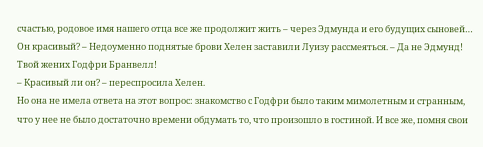счастью, родовое имя нашего отца все же продолжит жить – через Эдмунда и его будущих сыновей… Он красивый? – Недоуменно поднятые брови Хелен заставили Луизу рассмеяться. – Да не Эдмунд! Твой жених Годфри Бранвелл!
– Красивый ли он? – переспросила Хелен.
Но она не имела ответа на этот вопрос: знакомство с Годфри было таким мимолетным и странным, что у нее не было достаточно времени обдумать то, что произошло в гостиной. И все же, помня свои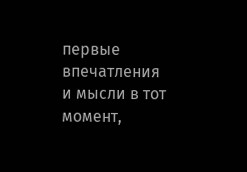первые впечатления и мысли в тот момент,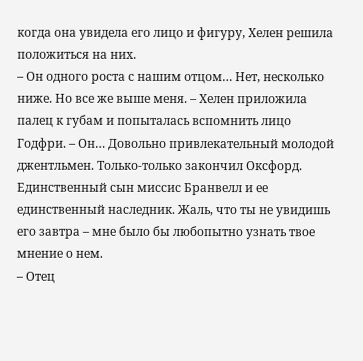когда она увидела его лицо и фигуру, Хелен решила положиться на них.
– Он одного роста с нашим отцом… Нет, несколько ниже. Но все же выше меня. – Хелен приложила палец к губам и попыталась вспомнить лицо Годфри. – Он… Довольно привлекательный молодой джентльмен. Только-только закончил Оксфорд. Единственный сын миссис Бранвелл и ее единственный наследник. Жаль, что ты не увидишь его завтра – мне было бы любопытно узнать твое мнение о нем.
– Отец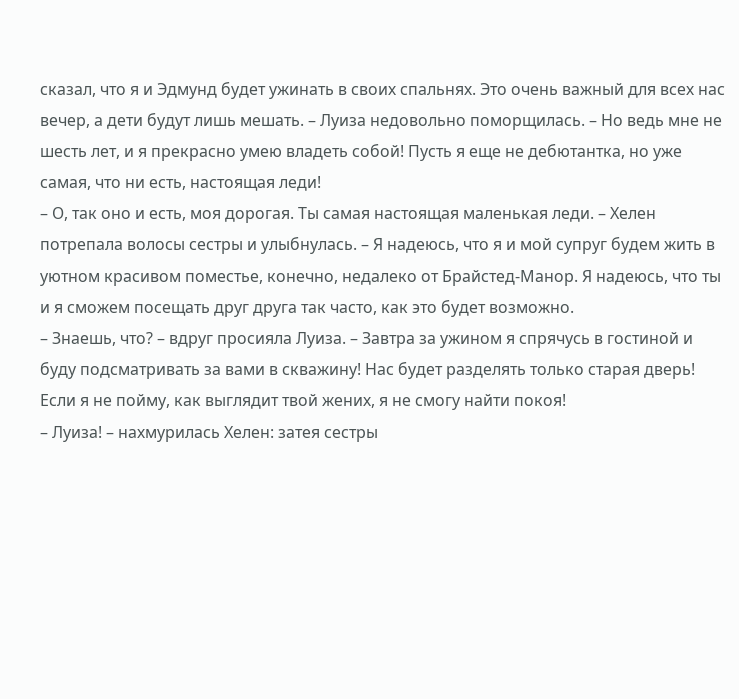сказал, что я и Эдмунд будет ужинать в своих спальнях. Это очень важный для всех нас вечер, а дети будут лишь мешать. – Луиза недовольно поморщилась. – Но ведь мне не шесть лет, и я прекрасно умею владеть собой! Пусть я еще не дебютантка, но уже самая, что ни есть, настоящая леди!
– О, так оно и есть, моя дорогая. Ты самая настоящая маленькая леди. – Хелен потрепала волосы сестры и улыбнулась. – Я надеюсь, что я и мой супруг будем жить в уютном красивом поместье, конечно, недалеко от Брайстед-Манор. Я надеюсь, что ты и я сможем посещать друг друга так часто, как это будет возможно.
– Знаешь, что? – вдруг просияла Луиза. – Завтра за ужином я спрячусь в гостиной и буду подсматривать за вами в скважину! Нас будет разделять только старая дверь! Если я не пойму, как выглядит твой жених, я не смогу найти покоя!
– Луиза! – нахмурилась Хелен: затея сестры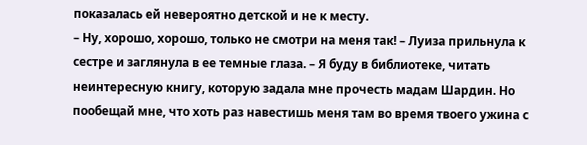показалась ей невероятно детской и не к месту.
– Ну, хорошо, хорошо, только не смотри на меня так! – Луиза прильнула к сестре и заглянула в ее темные глаза. – Я буду в библиотеке, читать неинтересную книгу, которую задала мне прочесть мадам Шардин. Но пообещай мне, что хоть раз навестишь меня там во время твоего ужина с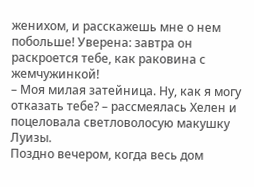женихом, и расскажешь мне о нем побольше! Уверена: завтра он раскроется тебе, как раковина с жемчужинкой!
– Моя милая затейница. Ну, как я могу отказать тебе? – рассмеялась Хелен и поцеловала светловолосую макушку Луизы.
Поздно вечером, когда весь дом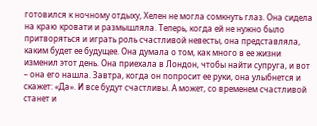готовился к ночному отдыху, Хелен не могла сомкнуть глаз. Она сидела на краю кровати и размышляла. Теперь, когда ей не нужно было притворяться и играть роль счастливой невесты, она представляла, каким будет ее будущее. Она думала о том, как много в ее жизни изменил этот день. Она приехала в Лондон, чтобы найти супруга, и вот – она его нашла. Завтра, когда он попросит ее руки, она улыбнется и скажет: «Да». И все будут счастливы. А может, со временем счастливой станет и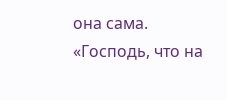она сама.
«Господь, что на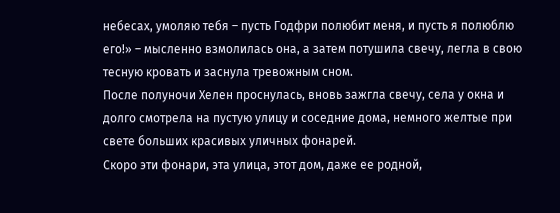небесах, умоляю тебя – пусть Годфри полюбит меня, и пусть я полюблю его!» – мысленно взмолилась она, а затем потушила свечу, легла в свою тесную кровать и заснула тревожным сном.
После полуночи Хелен проснулась, вновь зажгла свечу, села у окна и долго смотрела на пустую улицу и соседние дома, немного желтые при свете больших красивых уличных фонарей.
Скоро эти фонари, эта улица, этот дом, даже ее родной,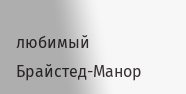любимый Брайстед-Манор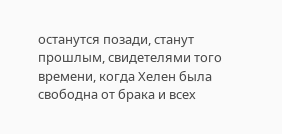останутся позади, станут прошлым, свидетелями того времени, когда Хелен была свободна от брака и всех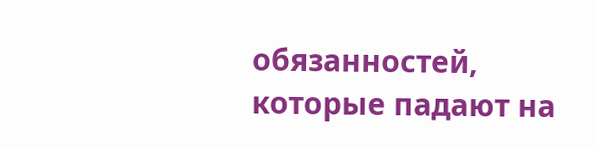обязанностей, которые падают на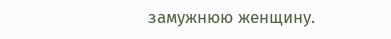замужнюю женщину.